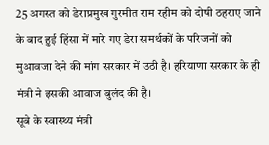25 अगस्त को डेराप्रमुख गुरमीत राम रहीम को दोषी ठहराए जाने के बाद हुई हिंसा में मारे गए डेरा समर्थकों के परिजनों को मुआवजा देने की मांग सरकार में उठी है। हरियाणा सरकार के ही मंत्री ने इसकी आवाज बुलंद की है।
सूबे के स्वास्थ्य मंत्री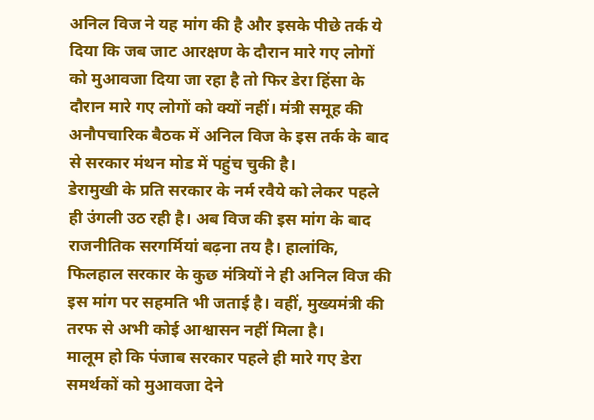अनिल विज ने यह मांग की है और इसके पीछे तर्क ये दिया कि जब जाट आरक्षण के दौरान मारे गए लोगों को मुआवजा दिया जा रहा है तो फिर डेरा हिंसा के दौरान मारे गए लोगों को क्यों नहीं। मंत्री समूह की अनौपचारिक बैठक में अनिल विज के इस तर्क के बाद से सरकार मंथन मोड में पहुंच चुकी है।
डेरामुखी के प्रति सरकार के नर्म रवैये को लेकर पहले ही उंगली उठ रही है। अब विज की इस मांग के बाद राजनीतिक सरगर्मियां बढ़ना तय है। हालांकि, फिलहाल सरकार के कुछ मंत्रियों ने ही अनिल विज की इस मांग पर सहमति भी जताई है। वहीं, मुख्यमंत्री की तरफ से अभी कोई आश्वासन नहीं मिला है।
मालूम हो कि पंजाब सरकार पहले ही मारे गए डेरा समर्थकों को मुआवजा देने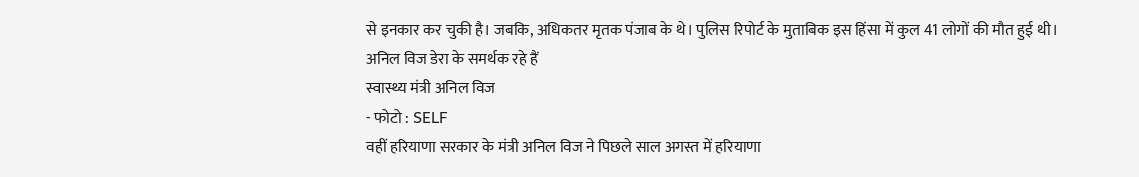से इनकार कर चुकी है। जबकि, अधिकतर मृतक पंजाब के थे। पुलिस रिपोर्ट के मुताबिक इस हिंसा में कुल 41 लोगों की मौत हुई थी।
अनिल विज डेरा के समर्थक रहे हैं
स्वास्थ्य मंत्री अनिल विज
- फोटो : SELF
वहीं हरियाणा सरकार के मंत्री अनिल विज ने पिछले साल अगस्त में हरियाणा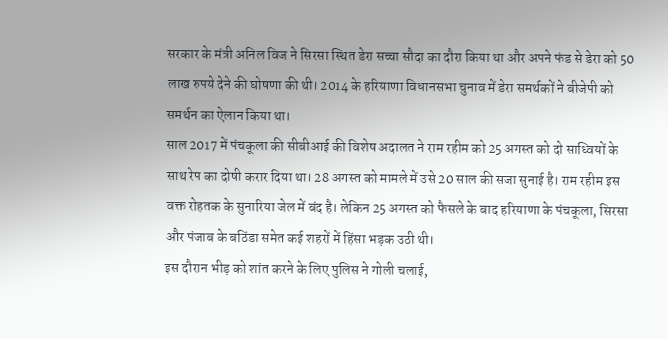सरकार के मंत्री अनिल विज ने सिरसा स्थित डेरा सच्चा सौदा का दौरा किया था और अपने फंड से डेरा को 50 लाख रुपये देने की घोषणा की थी। 2014 के हरियाणा विधानसभा चुनाव में डेरा समर्थकों ने बीजेपी को समर्थन का ऐलान किया था।
साल 2017 में पंचकूला की सीबीआई की विशेष अदालत ने राम रहीम को 25 अगस्त को दो साध्वियों के साथ रेप का दोषी करार दिया था। 28 अगस्त को मामले में उसे 20 साल की सजा सुनाई है। राम रहीम इस वक्त रोहतक के सुनारिया जेल में बंद है। लेकिन 25 अगस्त को फैसले के बाद हरियाणा के पंचकूला, सिरसा और पंजाब के बठिंडा समेत कई शहरों में हिंसा भड़क उठी थी।
इस दौरान भीड़ को शांत करने के लिए पुलिस ने गोली चलाई,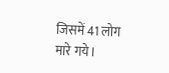जिसमें 41 लोग मारे गये।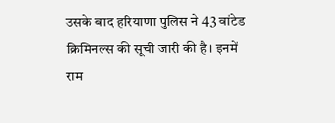उसके बाद हरियाणा पुलिस ने 43 वांटेड क्रिमिनल्स की सूची जारी की है। इनमें राम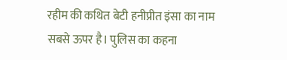रहीम की कथित बेटी हनीप्रीत इंसा का नाम सबसे ऊपर है। पुलिस का कहना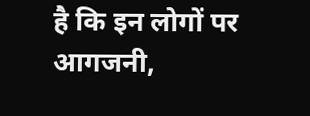है कि इन लोगों पर आगजनी,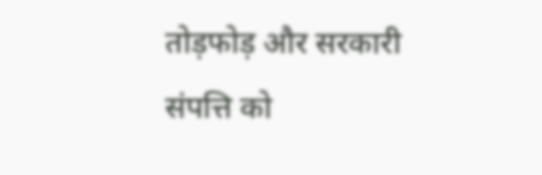तोड़फोड़ और सरकारी संपत्ति को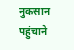नुकसान पहुंचाने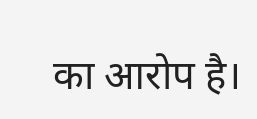का आरोप है।